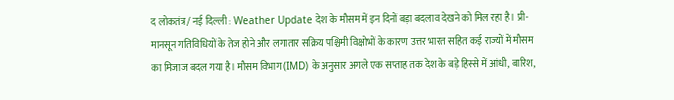द लोकतंत्र/ नई दिल्ली : Weather Update देश के मौसम में इन दिनों बड़ा बदलाव देखने को मिल रहा है। प्री-मानसून गतिविधियों के तेज होने और लगातार सक्रिय पश्चिमी विक्षोभों के कारण उत्तर भारत सहित कई राज्यों में मौसम का मिजाज बदल गया है। मौसम विभाग (IMD) के अनुसार अगले एक सप्ताह तक देश के बड़े हिस्से में आंधी, बारिश,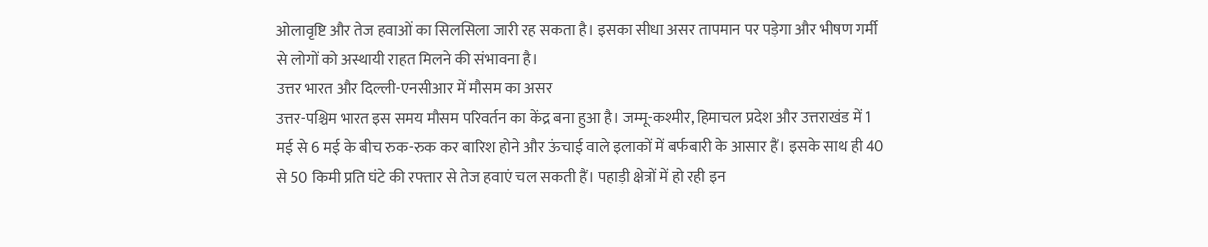ओलावृष्टि और तेज हवाओं का सिलसिला जारी रह सकता है। इसका सीधा असर तापमान पर पड़ेगा और भीषण गर्मी से लोगों को अस्थायी राहत मिलने की संभावना है।
उत्तर भारत और दिल्ली-एनसीआर में मौसम का असर
उत्तर-पश्चिम भारत इस समय मौसम परिवर्तन का केंद्र बना हुआ है। जम्मू-कश्मीर, हिमाचल प्रदेश और उत्तराखंड में 1 मई से 6 मई के बीच रुक-रुक कर बारिश होने और ऊंचाई वाले इलाकों में बर्फबारी के आसार हैं। इसके साथ ही 40 से 50 किमी प्रति घंटे की रफ्तार से तेज हवाएं चल सकती हैं। पहाड़ी क्षेत्रों में हो रही इन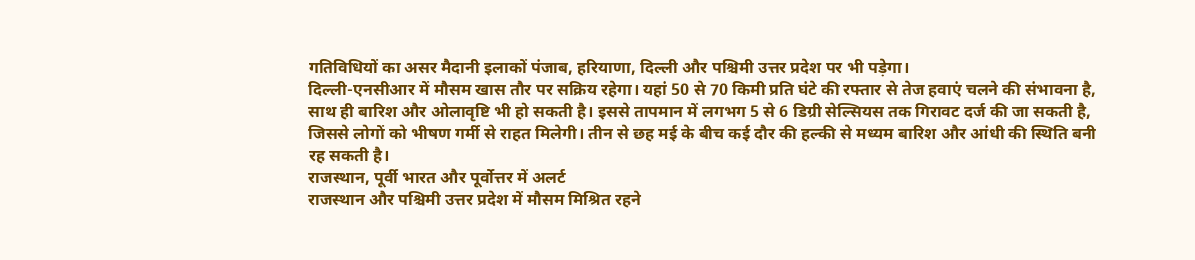गतिविधियों का असर मैदानी इलाकों पंजाब, हरियाणा, दिल्ली और पश्चिमी उत्तर प्रदेश पर भी पड़ेगा।
दिल्ली-एनसीआर में मौसम खास तौर पर सक्रिय रहेगा। यहां 50 से 70 किमी प्रति घंटे की रफ्तार से तेज हवाएं चलने की संभावना है, साथ ही बारिश और ओलावृष्टि भी हो सकती है। इससे तापमान में लगभग 5 से 6 डिग्री सेल्सियस तक गिरावट दर्ज की जा सकती है, जिससे लोगों को भीषण गर्मी से राहत मिलेगी। तीन से छह मई के बीच कई दौर की हल्की से मध्यम बारिश और आंधी की स्थिति बनी रह सकती है।
राजस्थान, पूर्वी भारत और पूर्वोत्तर में अलर्ट
राजस्थान और पश्चिमी उत्तर प्रदेश में मौसम मिश्रित रहने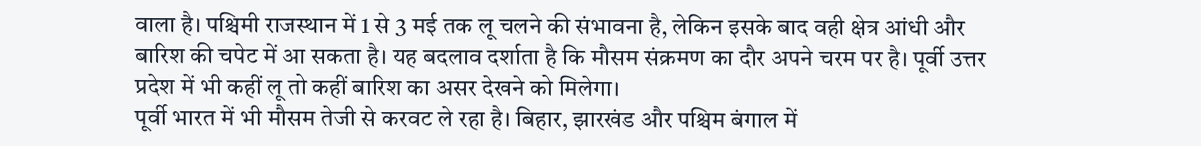वाला है। पश्चिमी राजस्थान में 1 से 3 मई तक लू चलने की संभावना है, लेकिन इसके बाद वही क्षेत्र आंधी और बारिश की चपेट में आ सकता है। यह बदलाव दर्शाता है कि मौसम संक्रमण का दौर अपने चरम पर है। पूर्वी उत्तर प्रदेश में भी कहीं लू तो कहीं बारिश का असर देखने को मिलेगा।
पूर्वी भारत में भी मौसम तेजी से करवट ले रहा है। बिहार, झारखंड और पश्चिम बंगाल में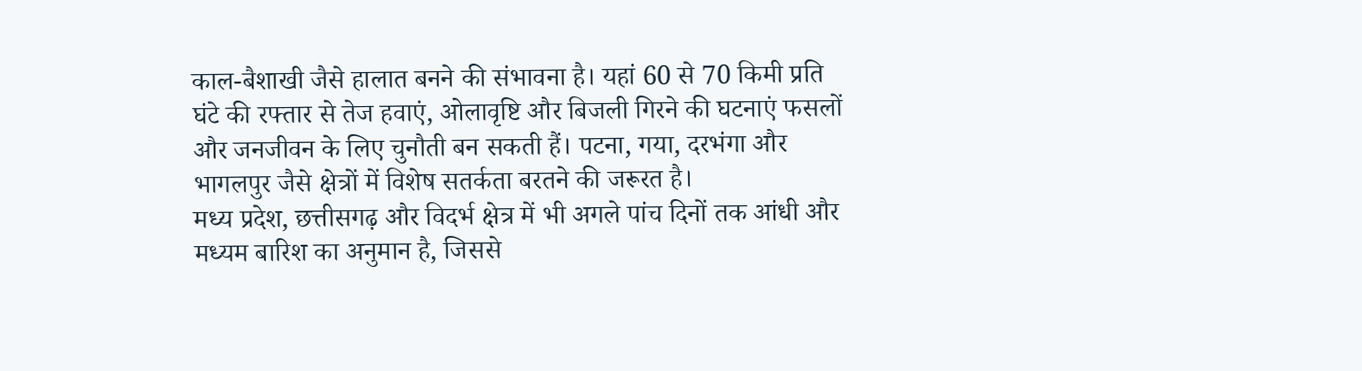काल-बैशाखी जैसे हालात बनने की संभावना है। यहां 60 से 70 किमी प्रति घंटे की रफ्तार से तेज हवाएं, ओलावृष्टि और बिजली गिरने की घटनाएं फसलों और जनजीवन के लिए चुनौती बन सकती हैं। पटना, गया, दरभंगा और भागलपुर जैसे क्षेत्रों में विशेष सतर्कता बरतने की जरूरत है।
मध्य प्रदेश, छत्तीसगढ़ और विदर्भ क्षेत्र में भी अगले पांच दिनों तक आंधी और मध्यम बारिश का अनुमान है, जिससे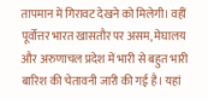तापमान में गिरावट देखने को मिलेगी। वहीं पूर्वोत्तर भारत खासतौर पर असम, मेघालय और अरुणाचल प्रदेश में भारी से बहुत भारी बारिश की चेतावनी जारी की गई है। यहां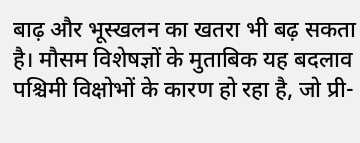बाढ़ और भूस्खलन का खतरा भी बढ़ सकता है। मौसम विशेषज्ञों के मुताबिक यह बदलाव पश्चिमी विक्षोभों के कारण हो रहा है, जो प्री-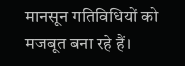मानसून गतिविधियों को मजबूत बना रहे हैं।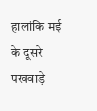हालांकि मई के दूसरे पखवाड़े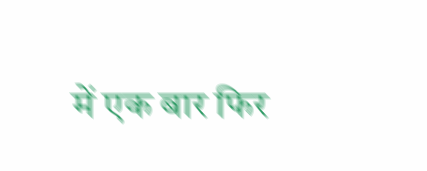में एक बार फिर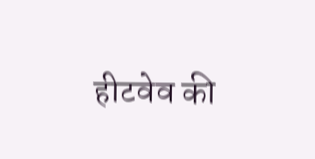हीटवेव की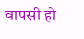वापसी हो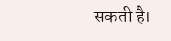सकती है।